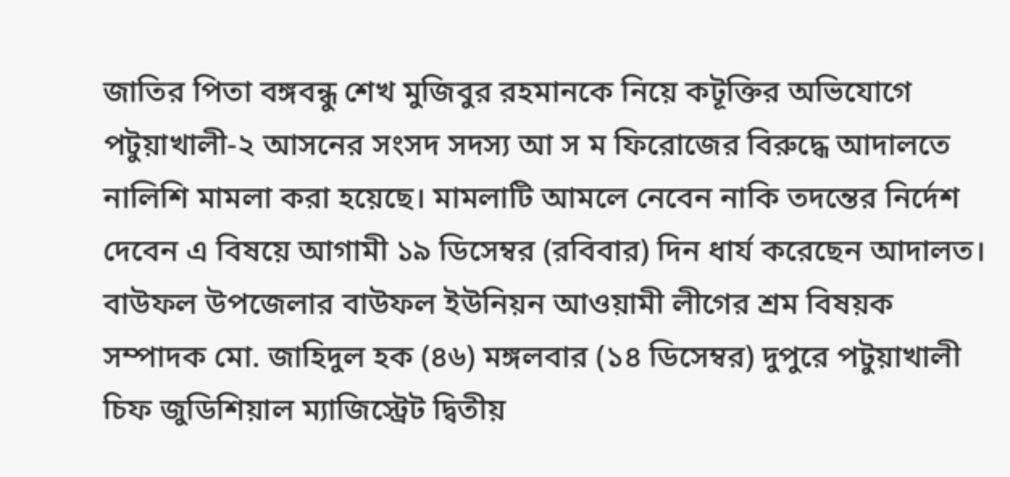জাতির পিতা বঙ্গবন্ধু শেখ মুজিবুর রহমানকে নিয়ে কটূক্তির অভিযোগে পটুয়াখালী-২ আসনের সংসদ সদস্য আ স ম ফিরোজের বিরুদ্ধে আদালতে নালিশি মামলা করা হয়েছে। মামলাটি আমলে নেবেন নাকি তদন্তের নির্দেশ দেবেন এ বিষয়ে আগামী ১৯ ডিসেম্বর (রবিবার) দিন ধার্য করেছেন আদালত।
বাউফল উপজেলার বাউফল ইউনিয়ন আওয়ামী লীগের শ্রম বিষয়ক সম্পাদক মো. জাহিদুল হক (৪৬) মঙ্গলবার (১৪ ডিসেম্বর) দুপুরে পটুয়াখালী চিফ জুডিশিয়াল ম্যাজিস্ট্রেট দ্বিতীয়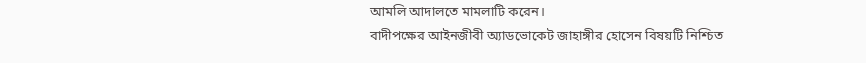আমলি আদালতে মামলাটি করেন।
বাদীপক্ষের আইনজীবী অ্যাডভোকেট জাহাঙ্গীর হোসেন বিষয়টি নিশ্চিত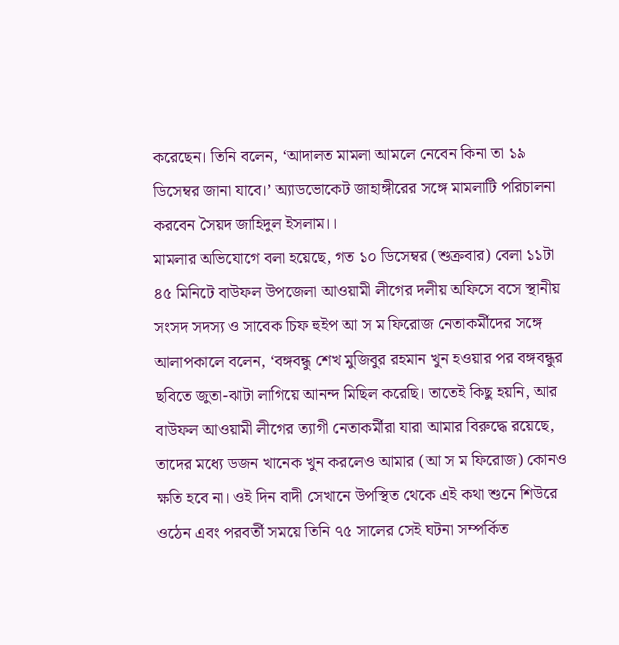করেছেন। তিনি বলেন, ‘আদালত মামলা আমলে নেবেন কিনা তা ১৯ ডিসেম্বর জানা যাবে।’ অ্যাডভোকেট জাহাঙ্গীরের সঙ্গে মামলাটি পরিচালনা করবেন সৈয়দ জাহিদুল ইসলাম।।
মামলার অভিযোগে বলা হয়েছে, গত ১০ ডিসেম্বর (শুক্রবার) বেলা ১১টা ৪৫ মিনিটে বাউফল উপজেলা আওয়ামী লীগের দলীয় অফিসে বসে স্থানীয় সংসদ সদস্য ও সাবেক চিফ হুইপ আ স ম ফিরোজ নেতাকর্মীদের সঙ্গে আলাপকালে বলেন, ‘বঙ্গবন্ধু শেখ মুজিবুর রহমান খুন হওয়ার পর বঙ্গবন্ধুর ছবিতে জুতা-ঝাটা লাগিয়ে আনন্দ মিছিল করেছি। তাতেই কিছু হয়নি, আর বাউফল আওয়ামী লীগের ত্যাগী নেতাকর্মীরা যারা আমার বিরুদ্ধে রয়েছে, তাদের মধ্যে ডজন খানেক খুন করলেও আমার (আ স ম ফিরোজ) কোনও ক্ষতি হবে না। ওই দিন বাদী সেখানে উপস্থিত থেকে এই কথা শুনে শিউরে ওঠেন এবং পরবর্তী সময়ে তিনি ৭৫ সালের সেই ঘটনা সম্পর্কিত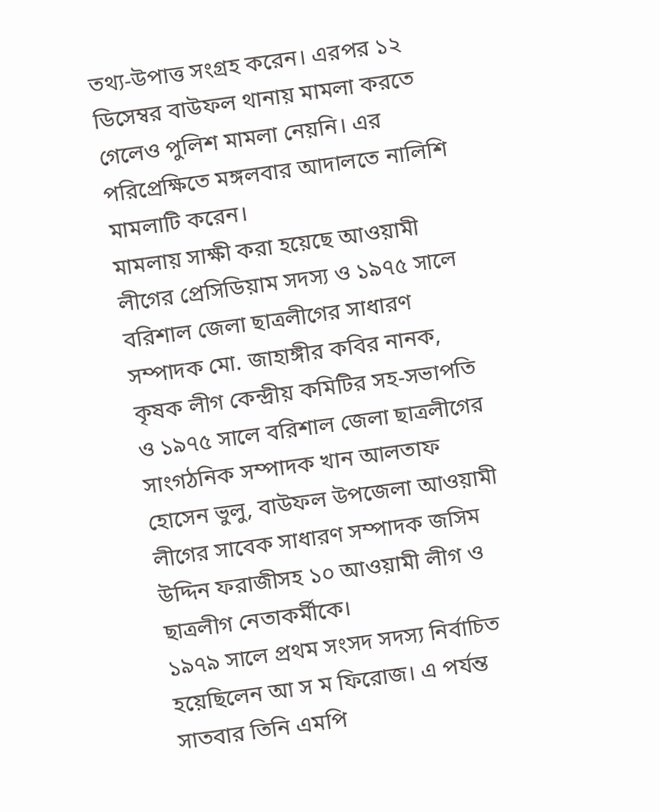তথ্য-উপাত্ত সংগ্রহ করেন। এরপর ১২ ডিসেম্বর বাউফল থানায় মামলা করতে গেলেও পুলিশ মামলা নেয়নি। এর পরিপ্রেক্ষিতে মঙ্গলবার আদালতে নালিশি মামলাটি করেন।
মামলায় সাক্ষী করা হয়েছে আওয়ামী লীগের প্রেসিডিয়াম সদস্য ও ১৯৭৫ সালে বরিশাল জেলা ছাত্রলীগের সাধারণ সম্পাদক মো. জাহাঙ্গীর কবির নানক, কৃষক লীগ কেন্দ্রীয় কমিটির সহ-সভাপতি ও ১৯৭৫ সালে বরিশাল জেলা ছাত্রলীগের সাংগঠনিক সম্পাদক খান আলতাফ হোসেন ভুলু, বাউফল উপজেলা আওয়ামী লীগের সাবেক সাধারণ সম্পাদক জসিম উদ্দিন ফরাজীসহ ১০ আওয়ামী লীগ ও ছাত্রলীগ নেতাকর্মীকে।
১৯৭৯ সালে প্রথম সংসদ সদস্য নির্বাচিত হয়েছিলেন আ স ম ফিরোজ। এ পর্যন্ত সাতবার তিনি এমপি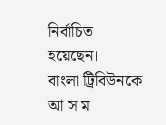নির্বাচিত হয়েছেন।
বাংলা ট্রিবিউনকে আ স ম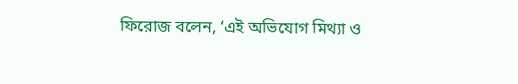ফিরোজ বলেন, ‘এই অভিযোগ মিথ্যা ও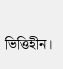ভিত্তিহীন।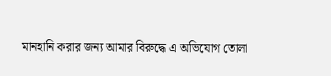মানহানি করার জন্য আমার বিরুদ্ধে এ অভিযোগ তোলা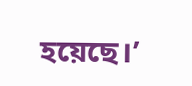হয়েছে।’